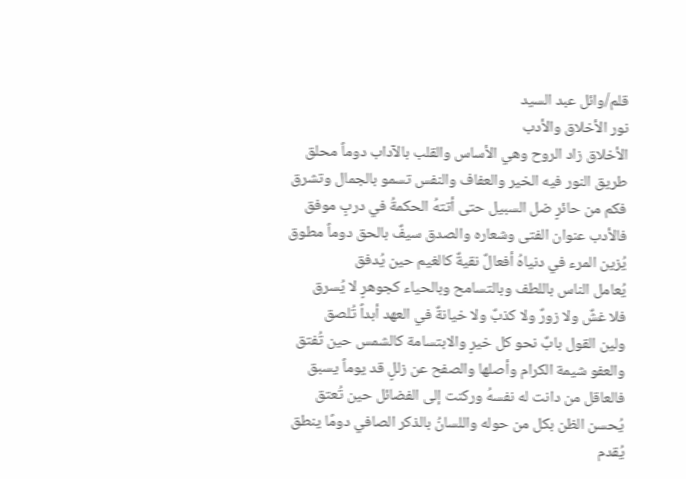قلم/وائل عبد السيد
نور الأخلاق والأدب
الأخلاق زاد الروح وهي الأساس والقلب بالآداب دوماً محلق
طريق النور فيه الخير والعفاف والنفس تسمو بالجمال وتشرق
فكم من حائرٍ ضل السبيل حتى أتتهُ الحكمةُ في دربٍ موفق
فالأدب عنوان الفتى وشعاره والصدق سيفٌ بالحق دوماً مطوق
يُزين المرء في دنياهُ أفعالٌ نقيةٌ كالغيم حين يُدفق
يُعامل الناس باللطف وبالتسامح وبالحياء كجوهرٍ لا يُسرق
فلا غشٌ ولا زورٌ ولا كذبٌ ولا خيانةٌ في العهد أبداً تُلصق
ولين القول بابٌ نحو كل خيرٍ والابتسامة كالشمس حين تُفتق
والعفو شيمة الكرام وأصلها والصفح عن زللٍ قد يوماً يسبق
فالعاقل من دانت له نفسهُ وركنت إلى الفضائل حين تُعتق
يُحسن الظن بكل من حوله واللسانُ بالذكر الصافي دومًا ينطق
يُقدم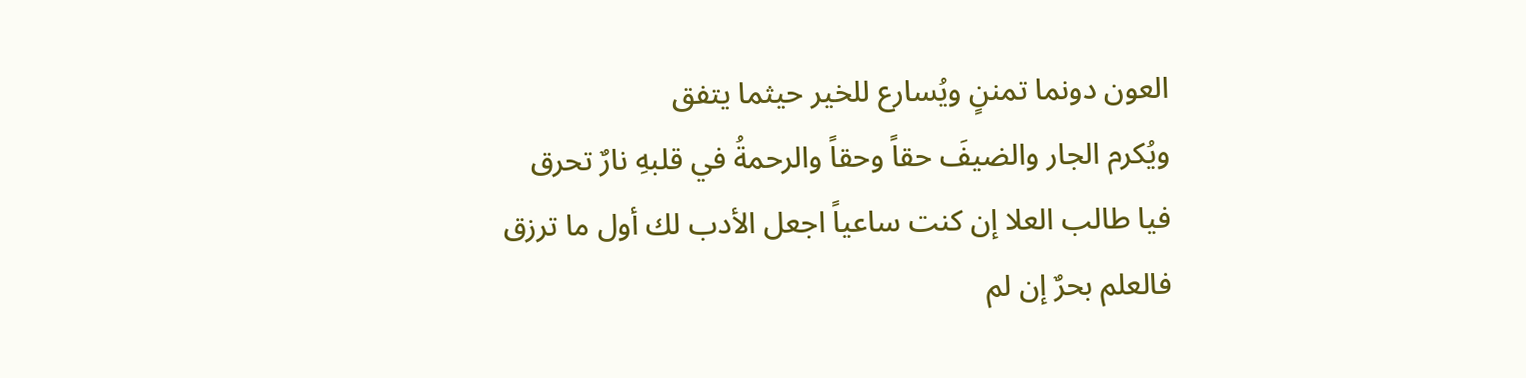العون دونما تمننٍ ويُسارع للخير حيثما يتفق
ويُكرم الجار والضيفَ حقاً وحقاً والرحمةُ في قلبهِ نارٌ تحرق
فيا طالب العلا إن كنت ساعياً اجعل الأدب لك أول ما ترزق
فالعلم بحرٌ إن لم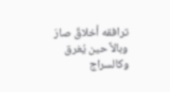ترافقه أخلاقٌ صارَ وبالاً حين يُغرق
وكالسراج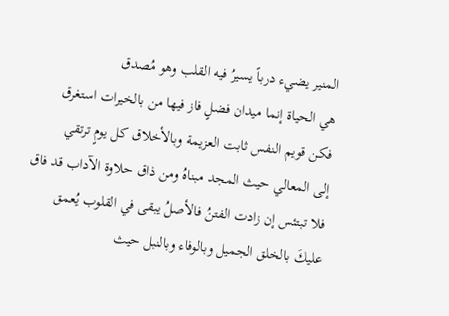المنير يضيء درباً يسيرُ فيه القلب وهو مُصدق
هي الحياة إنما ميدان فضلٍ فاز فيها من بالخيرات استغرق
فكن قويم النفس ثابت العزيمة وبالأخلاق كل يومٍ ترتقي
إلى المعالي حيث المجد مبناهُ ومن ذاق حلاوة الآداب قد فاق
فلا تبتئس إن زادت الفتنُ فالأصلُ يبقى في القلوب يُعمق
عليكَ بالخلق الجميل وبالوفاء وبالنبل حيث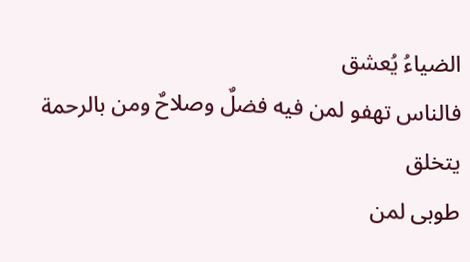الضياءُ يُعشق
فالناس تهفو لمن فيه فضلٌ وصلاحٌ ومن بالرحمة يتخلق
طوبى لمن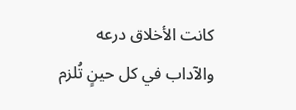كانت الأخلاق درعه والآداب في كل حينٍ تُلزم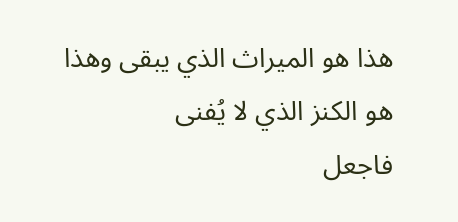هذا هو الميراث الذي يبقى وهذا هو الكنز الذي لا يُفنى
فاجعل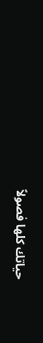حياتك كلها فصولاً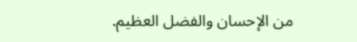من الإحسان والفضل العظيم.